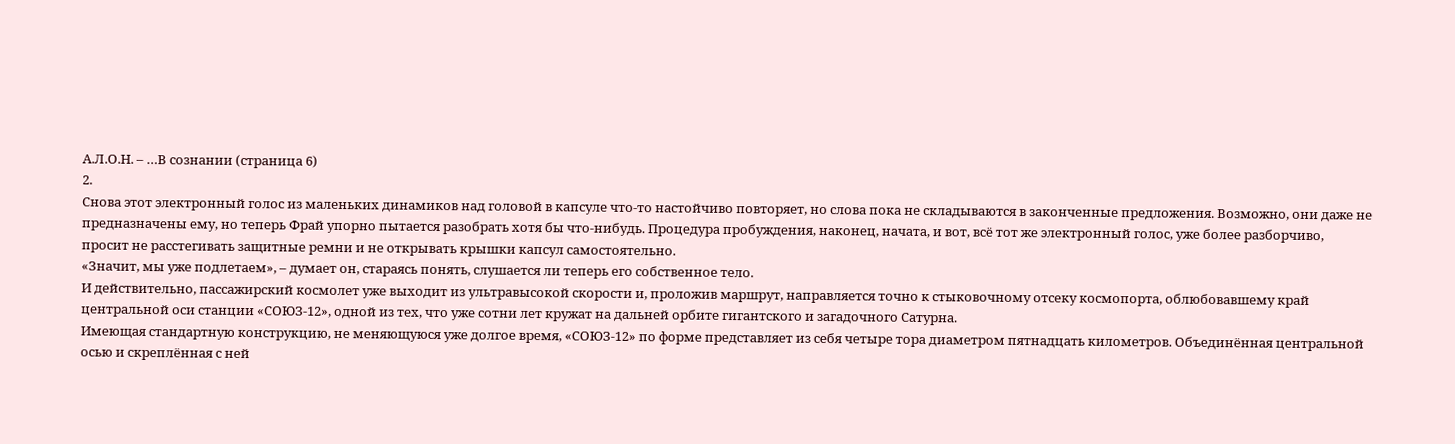А.Л.О.Н. – …В сознании (страница 6)
2.
Снова этот электронный голос из маленьких динамиков над головой в капсуле что-то настойчиво повторяет, но слова пока не складываются в законченные предложения. Возможно, они даже не предназначены ему, но теперь Фрай упорно пытается разобрать хотя бы что-нибудь. Процедура пробуждения, наконец, начата, и вот, всё тот же электронный голос, уже более разборчиво, просит не расстегивать защитные ремни и не открывать крышки капсул самостоятельно.
«Значит, мы уже подлетаем», – думает он, стараясь понять, слушается ли теперь его собственное тело.
И действительно, пассажирский космолет уже выходит из ультравысокой скорости и, проложив маршрут, направляется точно к стыковочному отсеку космопорта, облюбовавшему край центральной оси станции «СОЮЗ-12», одной из тех, что уже сотни лет кружат на дальней орбите гигантского и загадочного Сатурна.
Имеющая стандартную конструкцию, не меняющуюся уже долгое время, «СОЮЗ-12» по форме представляет из себя четыре тора диаметром пятнадцать километров. Объединённая центральной осью и скреплённая с ней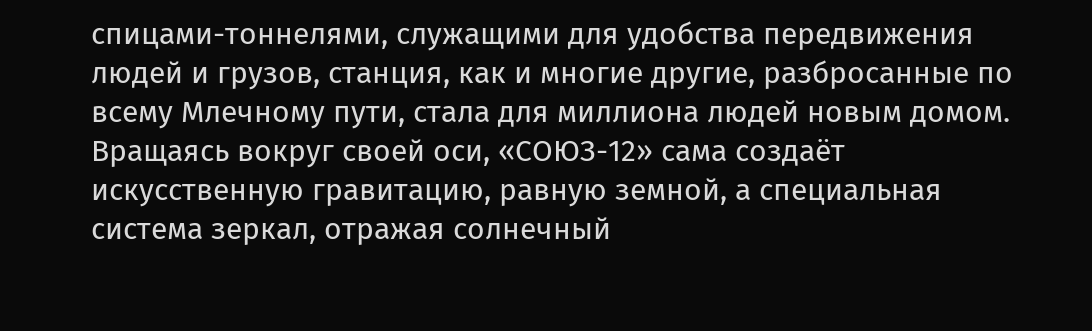спицами-тоннелями, служащими для удобства передвижения людей и грузов, станция, как и многие другие, разбросанные по всему Млечному пути, стала для миллиона людей новым домом. Вращаясь вокруг своей оси, «СОЮЗ-12» сама создаёт искусственную гравитацию, равную земной, а специальная система зеркал, отражая солнечный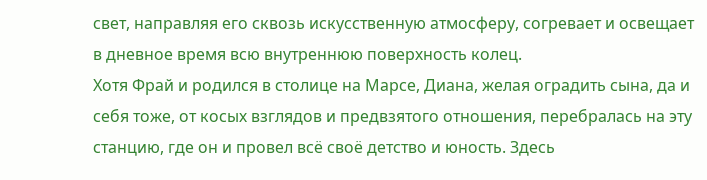свет, направляя его сквозь искусственную атмосферу, согревает и освещает в дневное время всю внутреннюю поверхность колец.
Хотя Фрай и родился в столице на Марсе, Диана, желая оградить сына, да и себя тоже, от косых взглядов и предвзятого отношения, перебралась на эту станцию, где он и провел всё своё детство и юность. Здесь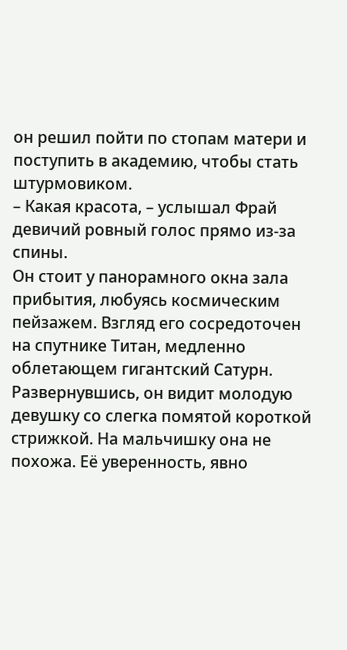он решил пойти по стопам матери и поступить в академию, чтобы стать штурмовиком.
– Какая красота, – услышал Фрай девичий ровный голос прямо из-за спины.
Он стоит у панорамного окна зала прибытия, любуясь космическим пейзажем. Взгляд его сосредоточен на спутнике Титан, медленно облетающем гигантский Сатурн.
Развернувшись, он видит молодую девушку со слегка помятой короткой стрижкой. На мальчишку она не похожа. Её уверенность, явно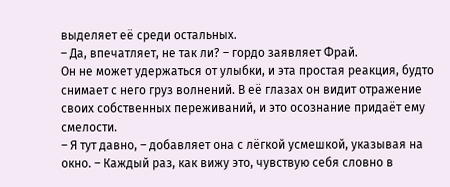выделяет её среди остальных.
– Да, впечатляет, не так ли? – гордо заявляет Фрай.
Он не может удержаться от улыбки, и эта простая реакция, будто снимает с него груз волнений. В её глазах он видит отражение своих собственных переживаний, и это осознание придаёт ему смелости.
– Я тут давно, – добавляет она с лёгкой усмешкой, указывая на окно. – Каждый раз, как вижу это, чувствую себя словно в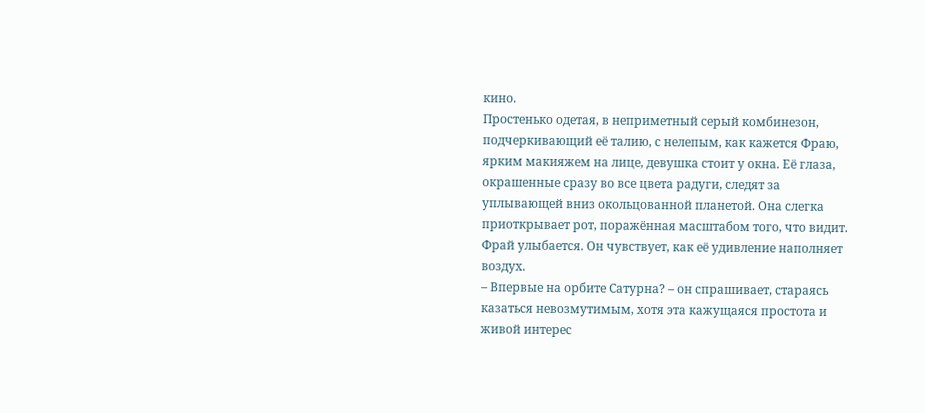кино.
Простенько одетая, в неприметный серый комбинезон, подчеркивающий её талию, с нелепым, как кажется Фраю, ярким макияжем на лице, девушка стоит у окна. Её глаза, окрашенные сразу во все цвета радуги, следят за уплывающей вниз окольцованной планетой. Она слегка приоткрывает рот, поражённая масштабом того, что видит.
Фрай улыбается. Он чувствует, как её удивление наполняет воздух.
– Впервые на орбите Сатурна? – он спрашивает, стараясь казаться невозмутимым, хотя эта кажущаяся простота и живой интерес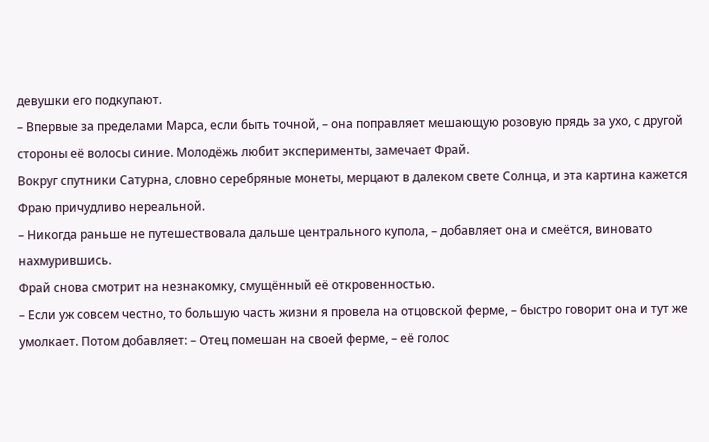девушки его подкупают.
– Впервые за пределами Марса, если быть точной, – она поправляет мешающую розовую прядь за ухо, с другой стороны её волосы синие. Молодёжь любит эксперименты, замечает Фрай.
Вокруг спутники Сатурна, словно серебряные монеты, мерцают в далеком свете Солнца, и эта картина кажется Фраю причудливо нереальной.
– Никогда раньше не путешествовала дальше центрального купола, – добавляет она и смеётся, виновато нахмурившись.
Фрай снова смотрит на незнакомку, смущённый её откровенностью.
– Если уж совсем честно, то большую часть жизни я провела на отцовской ферме, – быстро говорит она и тут же умолкает. Потом добавляет: – Отец помешан на своей ферме, – её голос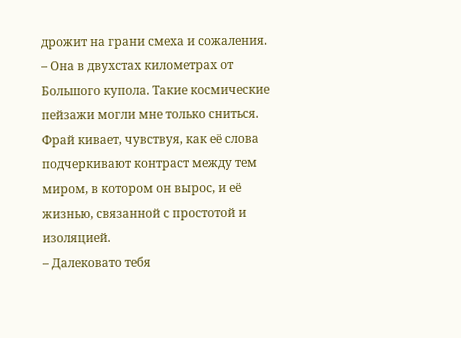дрожит на грани смеха и сожаления. – Она в двухстах километрах от Большого купола. Такие космические пейзажи могли мне только сниться.
Фрай кивает, чувствуя, как её слова подчеркивают контраст между тем миром, в котором он вырос, и её жизнью, связанной с простотой и изоляцией.
– Далековато тебя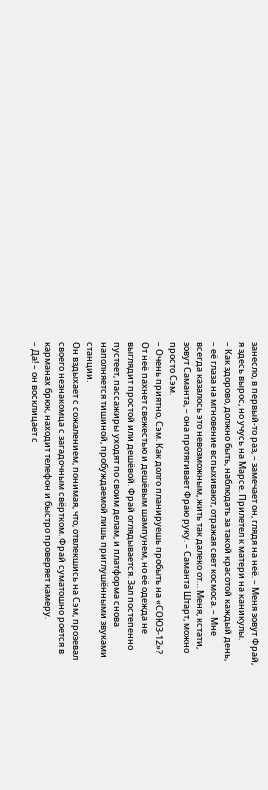занесло, в первый-то раз, – замечает он, глядя на неё. – Меня зовут Фрай, я здесь вырос, но учусь на Марсе. Прилетел к матери на каникулы.
– Как здорово, должно быть, наблюдать за такой красотой каждый день, – её глаза на мгновение вспыхивают, отражая свет космоса. – Мне всегда казалось это невозможным, жить так далеко от… Меня, кстати, зовут Саманта, – она протягивает Фраю руку. – Саманта Штарт, можно просто Сэм.
– Очень приятно, Сэм. Как долго планируешь пробыть на «СОЮЗ-12»?
От неё пахнет свежестью и дешёвым шампунем, но её одежда не выглядит простой или дешёвой. Фрай оглядывается. Зал постепенно пустеет, пассажиры уходят по своим делам, и платформа снова наполняется тишиной, пробуждаемой лишь приглушёнными звуками станции.
Он вздыхает с сожалением, понимая, что, отвлекшись на Сэм, прозевал своего незнакомца с загадочным свёртком. Фрай суматошно роется в карманах брюк, находит телефон и быстро проверяет камеру.
– Да! – он восклицает с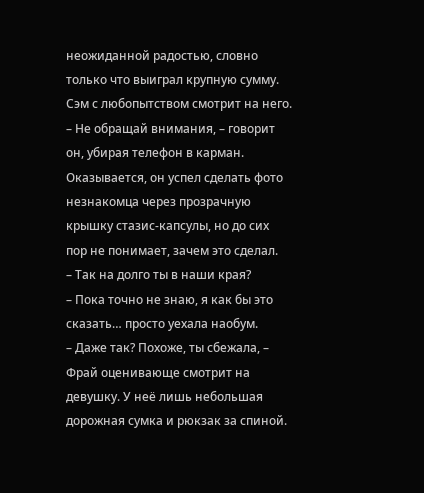неожиданной радостью, словно только что выиграл крупную сумму.
Сэм с любопытством смотрит на него.
– Не обращай внимания, – говорит он, убирая телефон в карман.
Оказывается, он успел сделать фото незнакомца через прозрачную крышку стазис-капсулы, но до сих пор не понимает, зачем это сделал.
– Так на долго ты в наши края?
– Пока точно не знаю, я как бы это сказать… просто уехала наобум.
– Даже так? Похоже, ты сбежала, – Фрай оценивающе смотрит на девушку. У неё лишь небольшая дорожная сумка и рюкзак за спиной.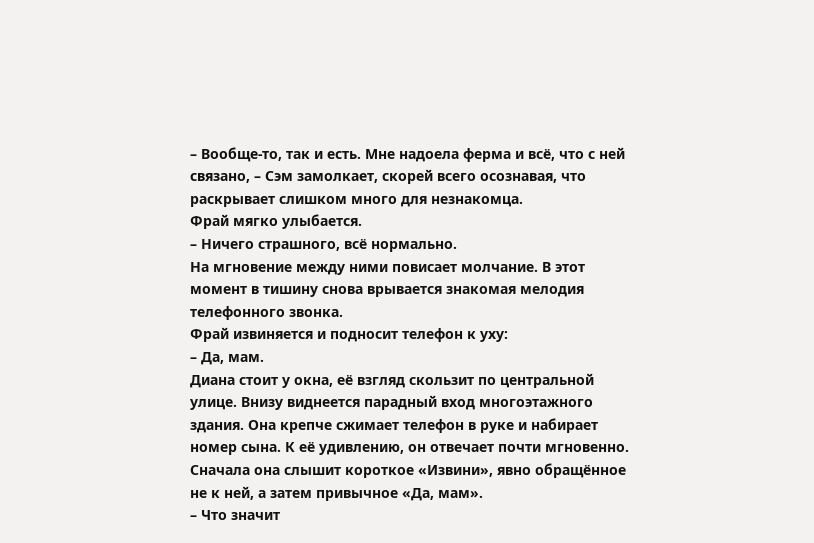– Вообще-то, так и есть. Мне надоела ферма и всё, что с ней связано, – Сэм замолкает, скорей всего осознавая, что раскрывает слишком много для незнакомца.
Фрай мягко улыбается.
– Ничего страшного, всё нормально.
На мгновение между ними повисает молчание. В этот момент в тишину снова врывается знакомая мелодия телефонного звонка.
Фрай извиняется и подносит телефон к уху:
– Да, мам.
Диана стоит у окна, её взгляд скользит по центральной улице. Внизу виднеется парадный вход многоэтажного здания. Она крепче сжимает телефон в руке и набирает номер сына. К её удивлению, он отвечает почти мгновенно.
Сначала она слышит короткое «Извини», явно обращённое не к ней, а затем привычное «Да, мам».
– Что значит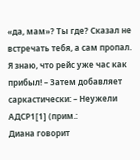«да, мам»? Ты где? Сказал не встречать тебя, а сам пропал. Я знаю, что рейс уже час как прибыл! – Затем добавляет саркастически: – Неужели АДСР1[1] (прим.:
Диана говорит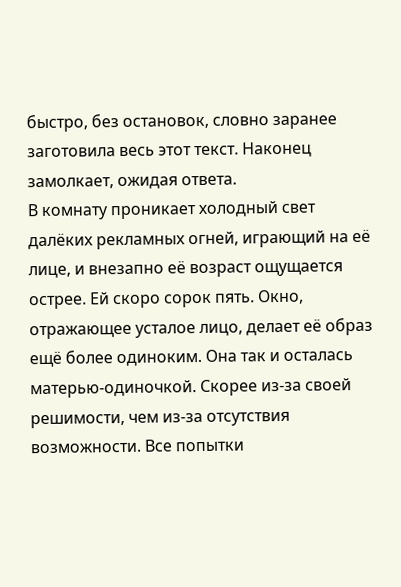быстро, без остановок, словно заранее заготовила весь этот текст. Наконец замолкает, ожидая ответа.
В комнату проникает холодный свет далёких рекламных огней, играющий на её лице, и внезапно её возраст ощущается острее. Ей скоро сорок пять. Окно, отражающее усталое лицо, делает её образ ещё более одиноким. Она так и осталась матерью-одиночкой. Скорее из-за своей решимости, чем из-за отсутствия возможности. Все попытки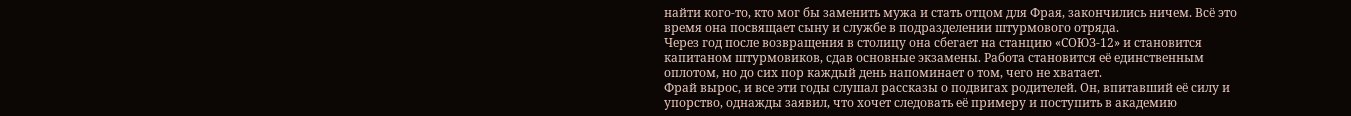найти кого-то, кто мог бы заменить мужа и стать отцом для Фрая, закончились ничем. Всё это время она посвящает сыну и службе в подразделении штурмового отряда.
Через год после возвращения в столицу она сбегает на станцию «СОЮЗ-12» и становится капитаном штурмовиков, сдав основные экзамены. Работа становится её единственным оплотом, но до сих пор каждый день напоминает о том, чего не хватает.
Фрай вырос, и все эти годы слушал рассказы о подвигах родителей. Он, впитавший её силу и упорство, однажды заявил, что хочет следовать её примеру и поступить в академию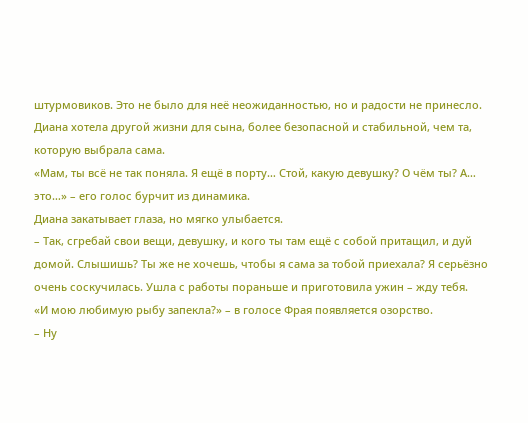штурмовиков. Это не было для неё неожиданностью, но и радости не принесло. Диана хотела другой жизни для сына, более безопасной и стабильной, чем та, которую выбрала сама.
«Мам, ты всё не так поняла. Я ещё в порту… Стой, какую девушку? О чём ты? А… это…» – его голос бурчит из динамика.
Диана закатывает глаза, но мягко улыбается.
– Так, сгребай свои вещи, девушку, и кого ты там ещё с собой притащил, и дуй домой. Слышишь? Ты же не хочешь, чтобы я сама за тобой приехала? Я серьёзно очень соскучилась. Ушла с работы пораньше и приготовила ужин – жду тебя.
«И мою любимую рыбу запекла?» – в голосе Фрая появляется озорство.
– Ну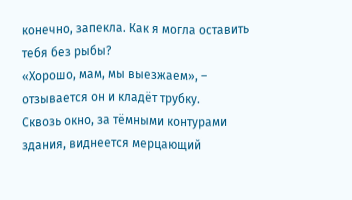конечно, запекла. Как я могла оставить тебя без рыбы?
«Хорошо, мам, мы выезжаем», – отзывается он и кладёт трубку.
Сквозь окно, за тёмными контурами здания, виднеется мерцающий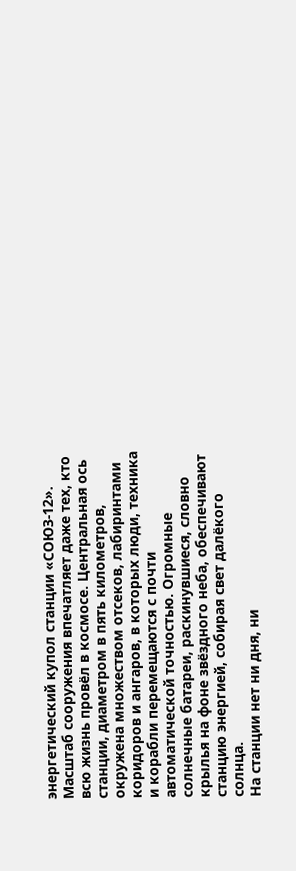энергетический купол станции «СОЮЗ-12». Масштаб сооружения впечатляет даже тех, кто всю жизнь провёл в космосе. Центральная ось станции, диаметром в пять километров, окружена множеством отсеков, лабиринтами коридоров и ангаров, в которых люди, техника и корабли перемещаются с почти автоматической точностью. Огромные солнечные батареи, раскинувшиеся, словно крылья на фоне звёздного неба, обеспечивают станцию энергией, собирая свет далёкого солнца.
На станции нет ни дня, ни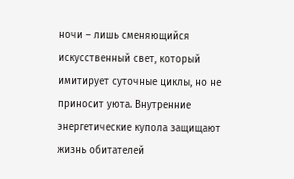ночи – лишь сменяющийся искусственный свет, который имитирует суточные циклы, но не приносит уюта. Внутренние энергетические купола защищают жизнь обитателей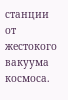станции от жестокого вакуума космоса.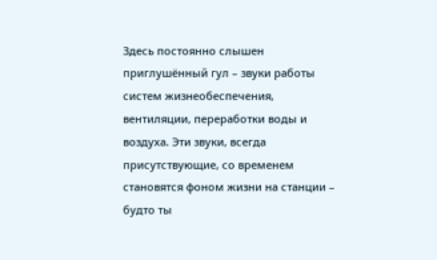Здесь постоянно слышен приглушённый гул – звуки работы систем жизнеобеспечения, вентиляции, переработки воды и воздуха. Эти звуки, всегда присутствующие, со временем становятся фоном жизни на станции – будто ты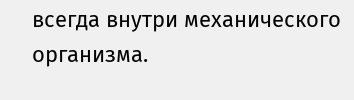всегда внутри механического организма.